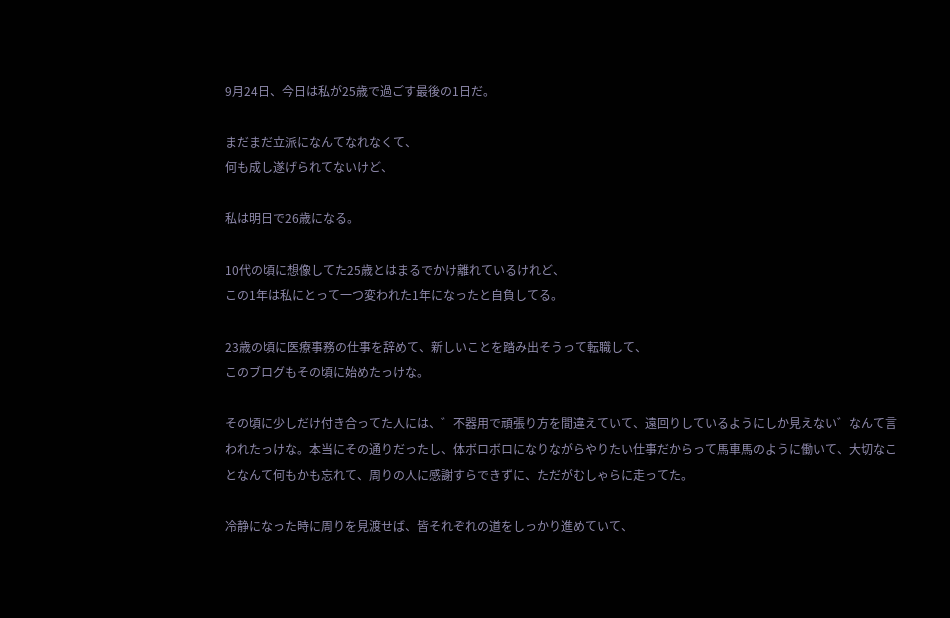9月24日、今日は私が25歳で過ごす最後の1日だ。

まだまだ立派になんてなれなくて、
何も成し遂げられてないけど、

私は明日で26歳になる。

10代の頃に想像してた25歳とはまるでかけ離れているけれど、
この1年は私にとって一つ変われた1年になったと自負してる。

23歳の頃に医療事務の仕事を辞めて、新しいことを踏み出そうって転職して、
このブログもその頃に始めたっけな。

その頃に少しだけ付き合ってた人には、゛不器用で頑張り方を間違えていて、遠回りしているようにしか見えない゛なんて言われたっけな。本当にその通りだったし、体ボロボロになりながらやりたい仕事だからって馬車馬のように働いて、大切なことなんて何もかも忘れて、周りの人に感謝すらできずに、ただがむしゃらに走ってた。

冷静になった時に周りを見渡せば、皆それぞれの道をしっかり進めていて、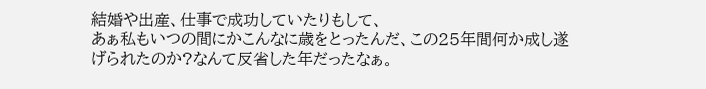結婚や出産、仕事で成功していたりもして、
あぁ私もいつの間にかこんなに歳をとったんだ、この25年間何か成し遂げられたのか?なんて反省した年だったなぁ。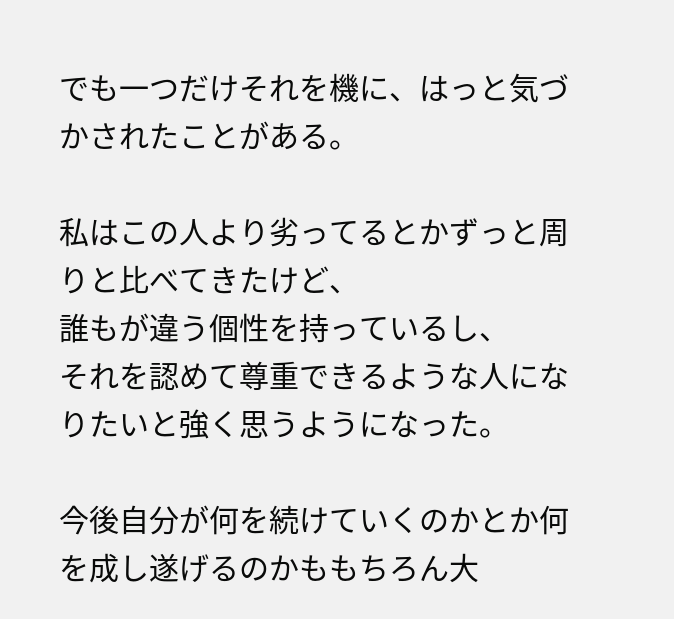でも一つだけそれを機に、はっと気づかされたことがある。

私はこの人より劣ってるとかずっと周りと比べてきたけど、
誰もが違う個性を持っているし、
それを認めて尊重できるような人になりたいと強く思うようになった。

今後自分が何を続けていくのかとか何を成し遂げるのかももちろん大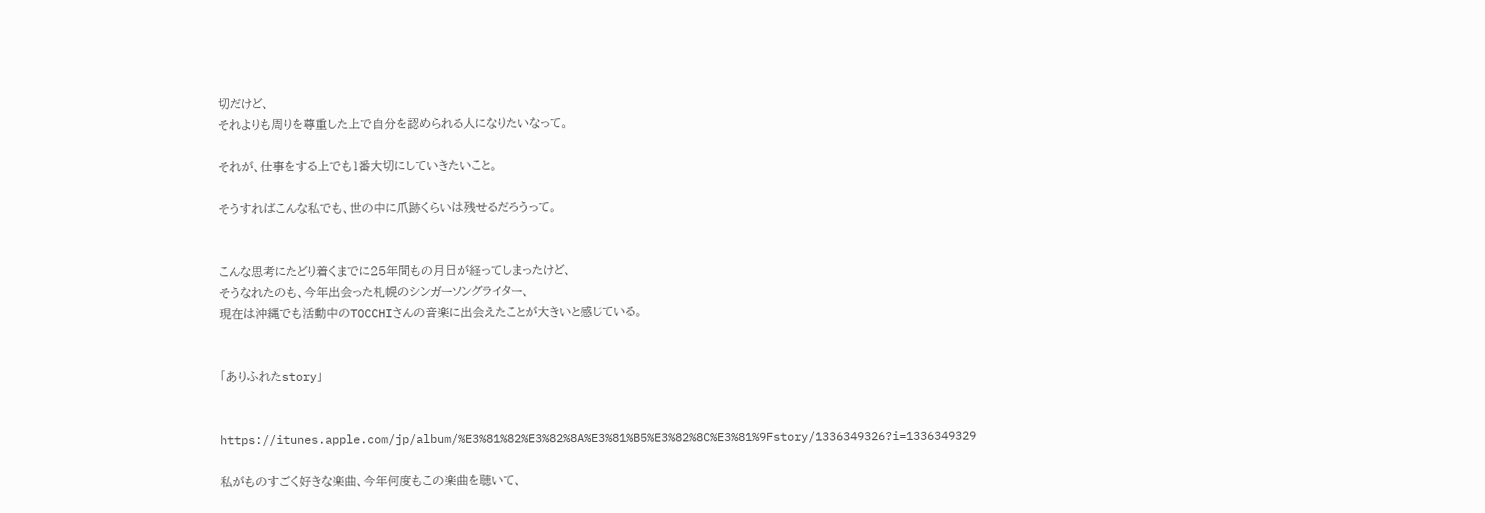切だけど、
それよりも周りを尊重した上で自分を認められる人になりたいなって。

それが、仕事をする上でも1番大切にしていきたいこと。

そうすればこんな私でも、世の中に爪跡くらいは残せるだろうって。


こんな思考にたどり着くまでに25年間もの月日が経ってしまったけど、
そうなれたのも、今年出会った札幌のシンガーソングライター、
現在は沖縄でも活動中のTOCCHIさんの音楽に出会えたことが大きいと感じている。


「ありふれたstory」


https://itunes.apple.com/jp/album/%E3%81%82%E3%82%8A%E3%81%B5%E3%82%8C%E3%81%9Fstory/1336349326?i=1336349329

私がものすごく好きな楽曲、今年何度もこの楽曲を聴いて、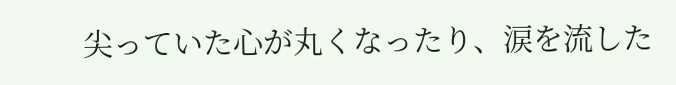尖っていた心が丸くなったり、涙を流した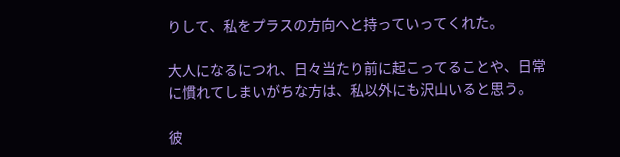りして、私をプラスの方向へと持っていってくれた。

大人になるにつれ、日々当たり前に起こってることや、日常に慣れてしまいがちな方は、私以外にも沢山いると思う。

彼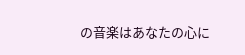の音楽はあなたの心に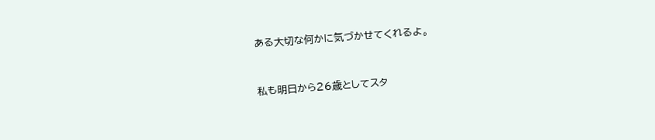ある大切な何かに気づかせてくれるよ。


私も明日から26歳としてスタ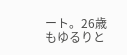ート。26歳もゆるりと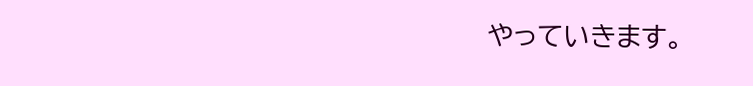やっていきます。